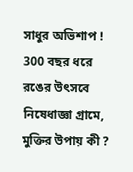সাধুর অভিশাপ ! 300 বছর ধরে রঙের উৎসবে নিষেধাজ্ঞা গ্রামে, মুক্তির উপায় কী ?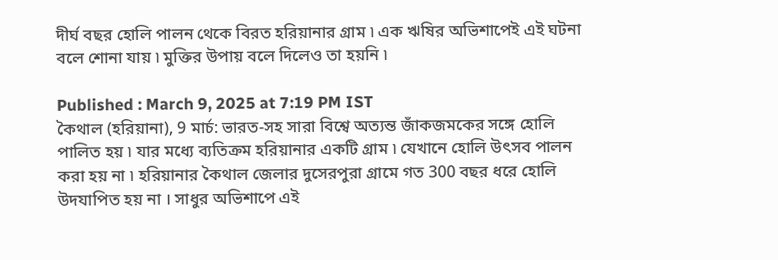দীর্ঘ বছর হোলি পালন থেকে বিরত হরিয়ানার গ্রাম ৷ এক ঋষির অভিশাপেই এই ঘটনা বলে শোনা যায় ৷ মুক্তির উপায় বলে দিলেও তা হয়নি ৷

Published : March 9, 2025 at 7:19 PM IST
কৈথাল (হরিয়ানা), 9 মার্চ: ভারত-সহ সারা বিশ্বে অত্যন্ত জাঁকজমকের সঙ্গে হোলি পালিত হয় ৷ যার মধ্যে ব্যতিক্রম হরিয়ানার একটি গ্রাম ৷ যেখানে হোলি উৎসব পালন করা হয় না ৷ হরিয়ানার কৈথাল জেলার দুসেরপুরা গ্রামে গত 300 বছর ধরে হোলি উদযাপিত হয় না । সাধুর অভিশাপে এই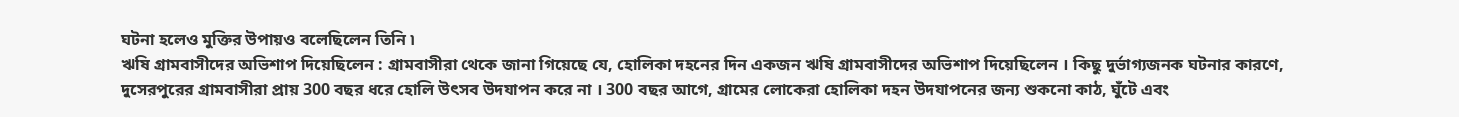ঘটনা হলেও মুক্তির উপায়ও বলেছিলেন তিনি ৷
ঋষি গ্রামবাসীদের অভিশাপ দিয়েছিলেন : গ্রামবাসীরা থেকে জানা গিয়েছে যে, হোলিকা দহনের দিন একজন ঋষি গ্রামবাসীদের অভিশাপ দিয়েছিলেন । কিছু দুর্ভাগ্যজনক ঘটনার কারণে, দুসেরপুরের গ্রামবাসীরা প্রায় 300 বছর ধরে হোলি উৎসব উদযাপন করে না । 300 বছর আগে, গ্রামের লোকেরা হোলিকা দহন উদযাপনের জন্য শুকনো কাঠ, ঘুঁটে এবং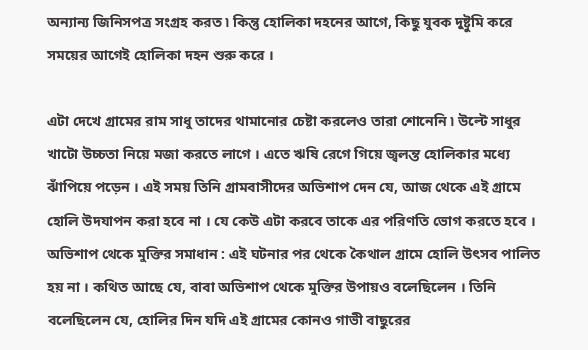অন্যান্য জিনিসপত্র সংগ্রহ করত ৷ কিন্তু হোলিকা দহনের আগে, কিছু যুবক দুষ্টুমি করে সময়ের আগেই হোলিকা দহন শুরু করে ।

এটা দেখে গ্রামের রাম সাধু তাদের থামানোর চেষ্টা করলেও তারা শোনেনি ৷ উল্টে সাধুর খাটো উচ্চতা নিয়ে মজা করতে লাগে । এতে ঋষি রেগে গিয়ে জ্বলন্ত হোলিকার মধ্যে ঝাঁপিয়ে পড়েন । এই সময় তিনি গ্রামবাসীদের অভিশাপ দেন যে, আজ থেকে এই গ্রামে হোলি উদযাপন করা হবে না । যে কেউ এটা করবে তাকে এর পরিণতি ভোগ করতে হবে ।
অভিশাপ থেকে মুক্তির সমাধান : এই ঘটনার পর থেকে কৈথাল গ্রামে হোলি উৎসব পালিত হয় না । কথিত আছে যে, বাবা অভিশাপ থেকে মুক্তির উপায়ও বলেছিলেন । তিনি বলেছিলেন যে, হোলির দিন যদি এই গ্রামের কোনও গাভী বাছুরের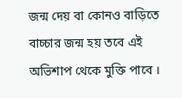জন্ম দেয় বা কোনও বাড়িতে বাচ্চার জন্ম হয় তবে এই অভিশাপ থেকে মুক্তি পাবে ।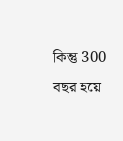কিন্তু 300 বছর হয়ে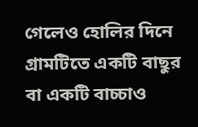গেলেও হোলির দিনে গ্রামটিতে একটি বাছুর বা একটি বাচ্চাও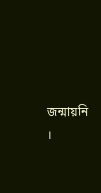জন্মায়নি ।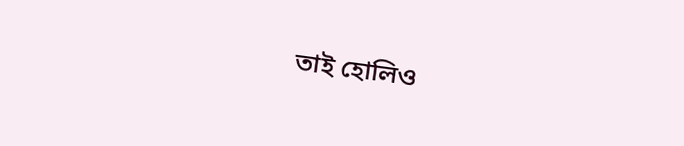তাই হোলিও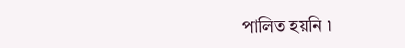পালিত হয়নি ৷